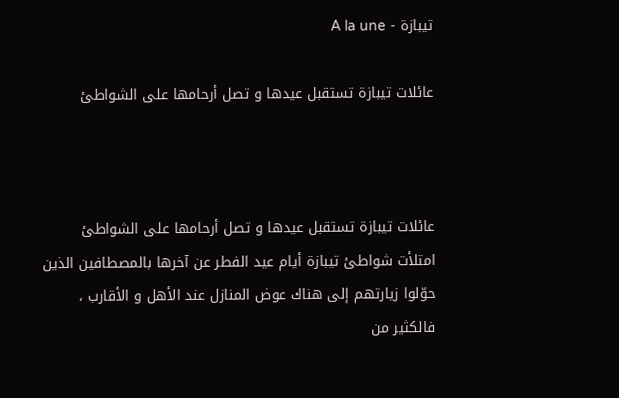تيبازة - A la une

عائلات تيبازة تستقبل عيدها و تصل أرحامها على الشواطئ



عائلات تيبازة تستقبل عيدها و تصل أرحامها على الشواطئ
امتلأت شواطئ تيبازة أيام عيد الفطر عن آخرها بالمصطافين الذين حوّلوا زيارتهم إلى هناك عوض المنازل عند الأهل و الأقارب ، فالكثير من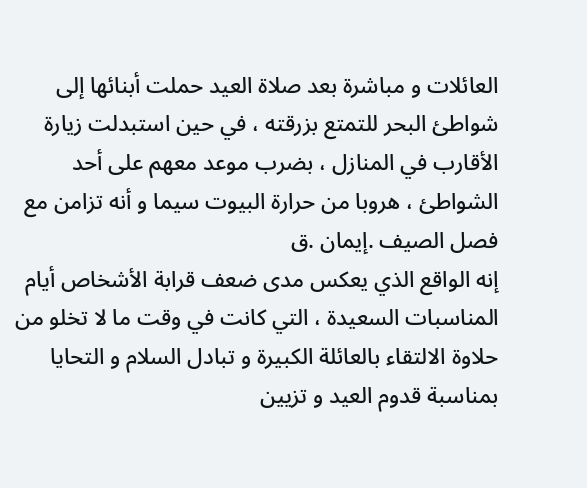العائلات و مباشرة بعد صلاة العيد حملت أبنائها إلى شواطئ البحر للتمتع بزرقته ، في حين استبدلت زيارة الأقارب في المنازل ، بضرب موعد معهم على أحد الشواطئ ، هروبا من حرارة البيوت سيما و أنه تزامن مع فصل الصيف .إيمان .ق
إنه الواقع الذي يعكس مدى ضعف قرابة الأشخاص أيام المناسبات السعيدة ، التي كانت في وقت ما لا تخلو من حلاوة الالتقاء بالعائلة الكبيرة و تبادل السلام و التحايا بمناسبة قدوم العيد و تزيين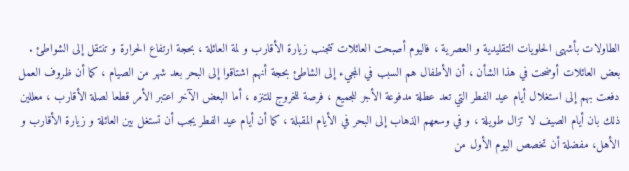الطاولات بأشهى الحلويات التقليدية و العصرية ، فاليوم أصبحت العائلات تتجنب زيارة الأقارب و لمة العائلة ، بحجة ارتفاع الحرارة و تنتقل إلى الشواطئ .
بعض العائلات أوضحت في هذا الشأن ، أن الأطفال هم السبب في المجيء إلى الشاطئ بحجة أنهم اشتاقوا إلى البحر بعد شهر من الصيام ، كما أن ظروف العمل دفعت بهم إلى استغلال أيام عيد الفطر التي تعد عطلة مدفوعة الأجر للجميع ، فرصة للخروج للتنزه ، أما البعض الآخر اعتبر الأمر قطعا لصلة الأقارب ، معللين ذلك بان أيام الصيف لا تزال طويلة ، و في وسعهم الذهاب إلى البحر في الأيام المقبلة ، كما أن أيام عيد الفطر يجب أن تستغل بين العائلة و زيارة الأقارب و الأهل، مفضلة أن تخصص اليوم الأول من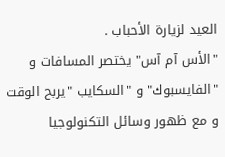العيد لزيارة الأحباب .
"الأس آم آس" يختصر المسافات و "الفايسبوك" و "السكايب "يربح الوقت
و مع ظهور وسائل التكنولوجيا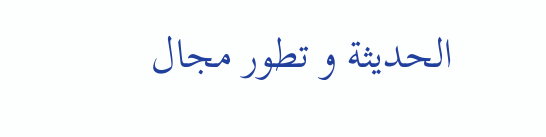الحديثة و تطور مجال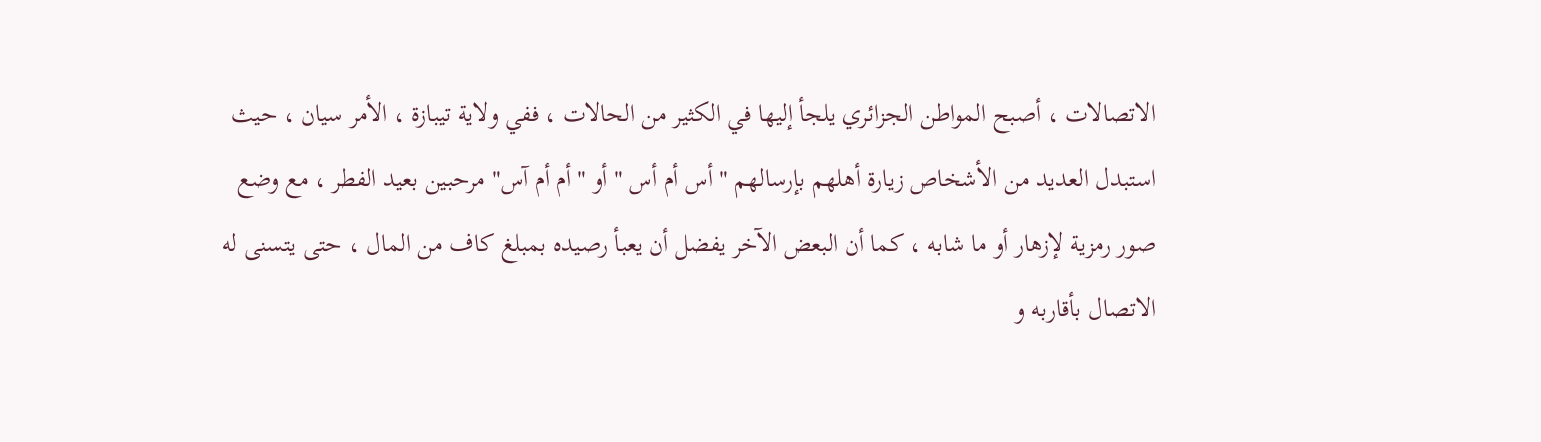الاتصالات ، أصبح المواطن الجزائري يلجأ إليها في الكثير من الحالات ، ففي ولاية تيبازة ، الأمر سيان ، حيث استبدل العديد من الأشخاص زيارة أهلهم بإرسالهم "أس أم أس " أو "أم أم آس" مرحبين بعيد الفطر ، مع وضع صور رمزية لإزهار أو ما شابه ، كما أن البعض الآخر يفضل أن يعبأ رصيده بمبلغ كاف من المال ، حتى يتسنى له الاتصال بأقاربه و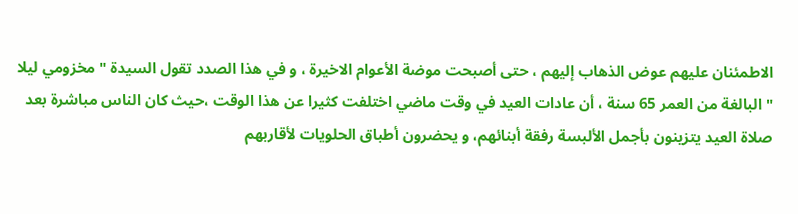الاطمئنان عليهم عوض الذهاب إليهم ، حتى أصبحت موضة الأعوام الاخيرة ، و في هذا الصدد تقول السيدة " مخزومي ليلا " البالغة من العمر 65 سنة ، أن عادات العيد في وقت ماضي اختلفت كثيرا عن هذا الوقت ،حيث كان الناس مباشرة بعد صلاة العيد يتزينون بأجمل الألبسة رفقة أبنائهم، و يحضرون أطباق الحلويات لأقاربهم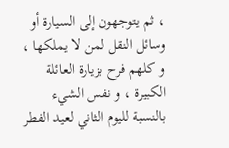، ثم يتوجهون إلى السيارة أو وسائل النقل لمن لا يملكها ، و كلهم فرح بزيارة العائلة الكبيرة ، و نفس الشيء بالنسبة لليوم الثاني لعيد الفطر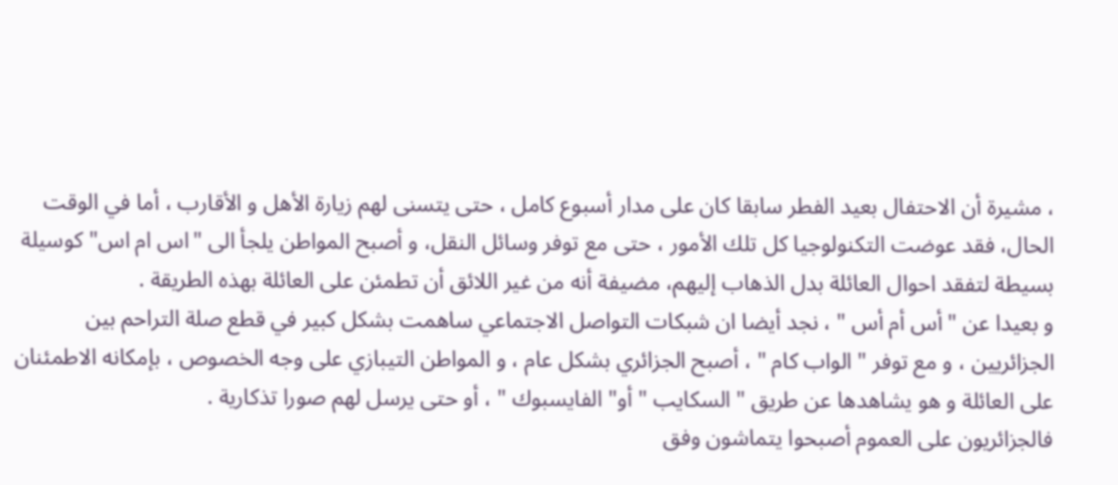، مشيرة أن الاحتفال بعيد الفطر سابقا كان على مدار أسبوع كامل ، حتى يتسنى لهم زيارة الأهل و الأقارب ، أما في الوقت الحال، فقد عوضت التكنولوجيا كل تلك الأمور ، حتى مع توفر وسائل النقل، و أصبح المواطن يلجأ الى "اس ام اس" كوسيلة بسيطة لتفقد احوال العائلة بدل الذهاب إليهم، مضيفة أنه من غير اللائق أن تطمئن على العائلة بهذه الطريقة .
و بعيدا عن " أس أم أس " ، نجد أيضا ان شبكات التواصل الاجتماعي ساهمت بشكل كبير في قطع صلة التراحم بين الجزائريين ، و مع توفر " الواب كام " ، أصبح الجزائري بشكل عام ، و المواطن التيبازي على وجه الخصوص ، بإمكانه الاطمئنان على العائلة و هو يشاهدها عن طريق " السكايب " أو" الفايسبوك " ، أو حتى يرسل لهم صورا تذكارية .
فالجزائريون على العموم أصبحوا يتماشون وفق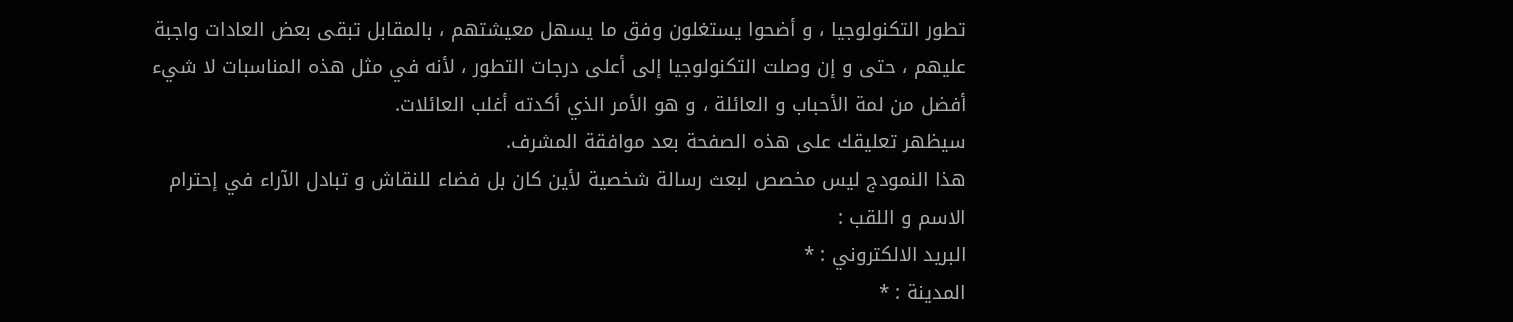تطور التكنولوجيا ، و أضحوا يستغلون وفق ما يسهل معيشتهم ، بالمقابل تبقى بعض العادات واجبة عليهم ، حتى و إن وصلت التكنولوجيا إلى أعلى درجات التطور ، لأنه في مثل هذه المناسبات لا شيء أفضل من لمة الأحباب و العائلة ، و هو الأمر الذي أكدته أغلب العائلات.
سيظهر تعليقك على هذه الصفحة بعد موافقة المشرف.
هذا النمودج ليس مخصص لبعث رسالة شخصية لأين كان بل فضاء للنقاش و تبادل الآراء في إحترام
الاسم و اللقب :
البريد الالكتروني : *
المدينة : *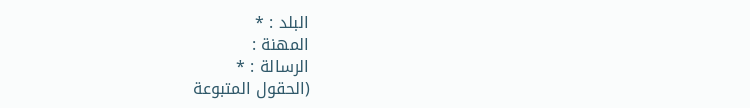البلد : *
المهنة :
الرسالة : *
(الحقول المتبوعة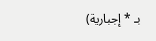بـ * إجبارية)